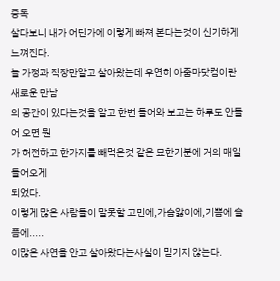중독
살다보니 내가 어딘가에 이렇게 빠져 본다는것이 신기하게 느껴진다.
늘 가정과 직장만알고 살아왔는데 우연히 아줌마닷컴이란 새로운 만남
의 공간이 있다는것을 알고 한번 들어와 보고는 하루도 안들어 오면 뭔
가 허전하고 한가지를 빼먹은것 같은 묘한기분에 거의 매일 들어오게
되었다.
이렇게 많은 사람들이 말못할 고민에,가슴앓이에,기쁨에 슬픔에.....
이많은 사연을 안고 살아왔다는사실이 믿기지 않는다.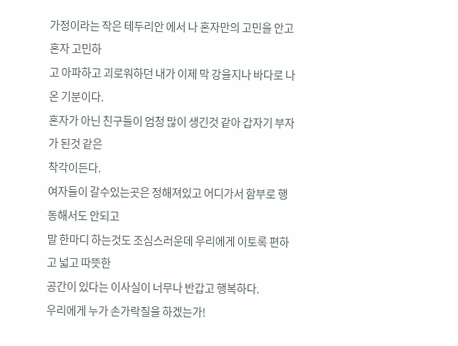가정이라는 작은 테두리안 에서 나 혼자만의 고민을 안고 혼자 고민하
고 아파하고 괴로워하던 내가 이제 막 강을지나 바다로 나온 기분이다.
혼자가 아닌 친구들이 엄청 많이 생긴것 같아 갑자기 부자가 된것 같은
착각이든다.
여자들이 갈수있는곳은 정해져있고 어디가서 함부로 행동해서도 안되고
말 한마디 하는것도 조심스러운데 우리에게 이토록 편하고 넓고 따뜻한
공간이 있다는 이사실이 너무나 반갑고 행복하다.
우리에게 누가 손가락질을 하겠는가!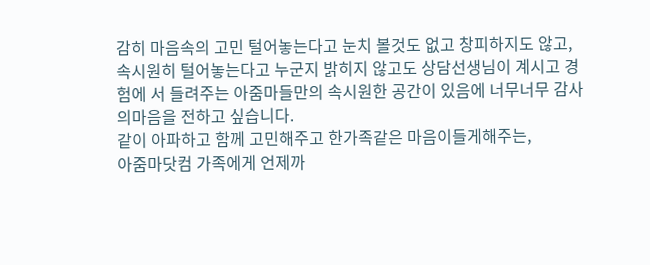감히 마음속의 고민 털어놓는다고 눈치 볼것도 없고 창피하지도 않고,
속시원히 털어놓는다고 누군지 밝히지 않고도 상담선생님이 계시고 경
험에 서 들려주는 아줌마들만의 속시원한 공간이 있음에 너무너무 감사
의마음을 전하고 싶습니다.
같이 아파하고 함께 고민해주고 한가족같은 마음이들게해주는,
아줌마닷컴 가족에게 언제까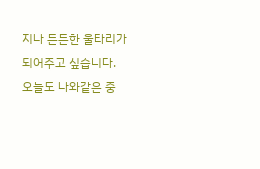지나 든든한 울타리가 되어주고 싶습니다.
오늘도 나와같은 중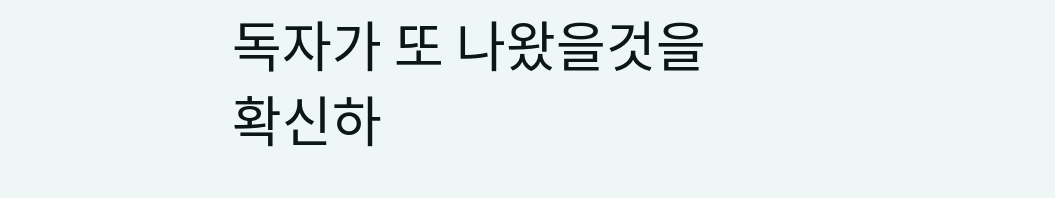독자가 또 나왔을것을 확신하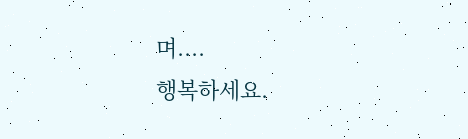며....
행복하세요.